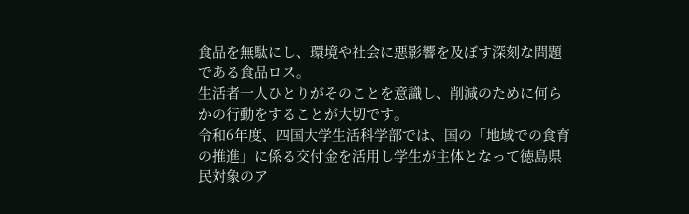食品を無駄にし、環境や社会に悪影響を及ぼす深刻な問題である食品ロス。
生活者一人ひとりがそのことを意識し、削減のために何らかの行動をすることが大切です。
令和6年度、四国大学生活科学部では、国の「地域での食育の推進」に係る交付金を活用し学生が主体となって徳島県民対象のア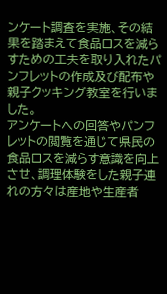ンケート調査を実施、その結果を踏まえて食品ロスを減らすための工夫を取り入れたパンフレットの作成及び配布や親子クッキング教室を行いました。
アンケートへの回答やパンフレットの閲覧を通じて県民の食品ロスを減らす意識を向上させ、調理体験をした親子連れの方々は産地や生産者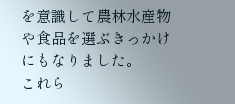を意識して農林水産物や食品を選ぶきっかけにもなりました。
これら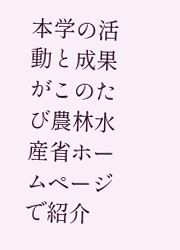本学の活動と成果がこのたび農林水産省ホームページで紹介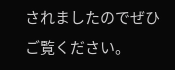されましたのでぜひご覧ください。